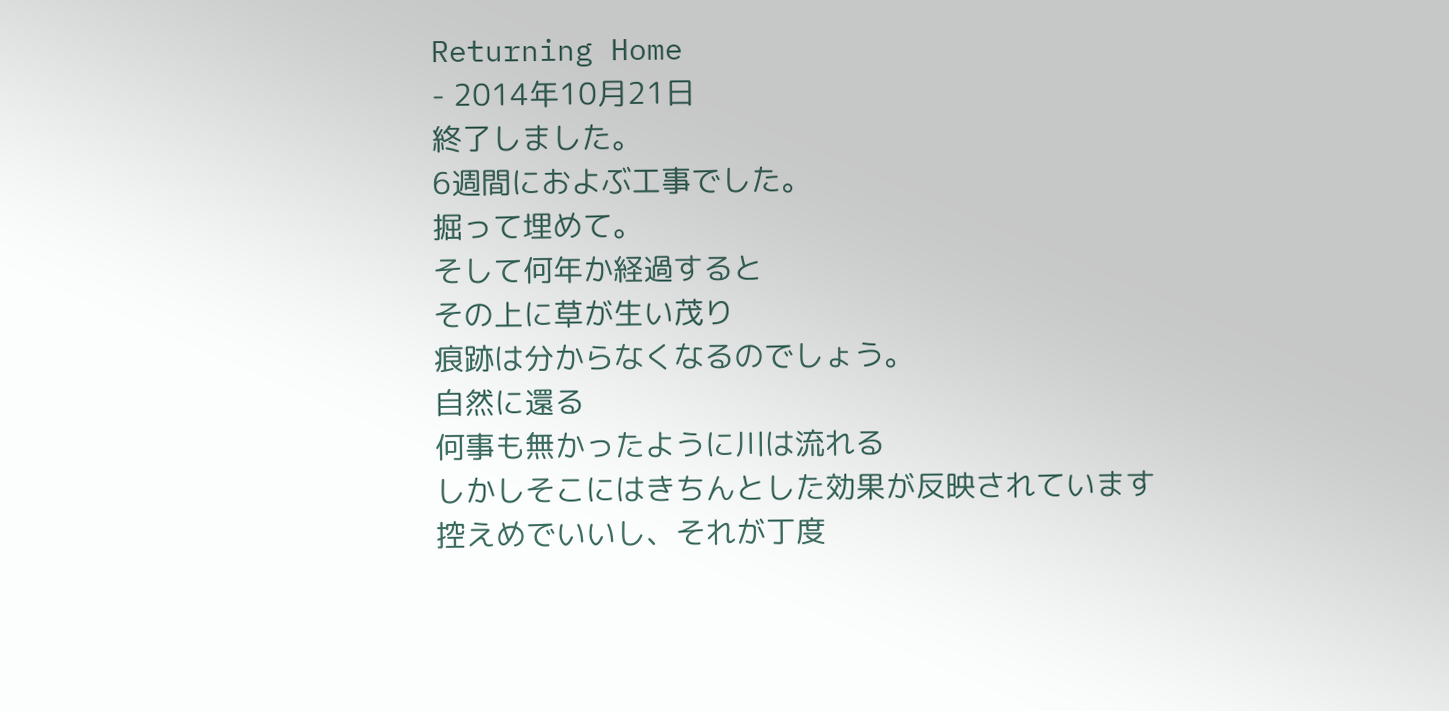Returning Home
- 2014年10月21日
終了しました。
6週間におよぶ工事でした。
掘って埋めて。
そして何年か経過すると
その上に草が生い茂り
痕跡は分からなくなるのでしょう。
自然に還る
何事も無かったように川は流れる
しかしそこにはきちんとした効果が反映されています
控えめでいいし、それが丁度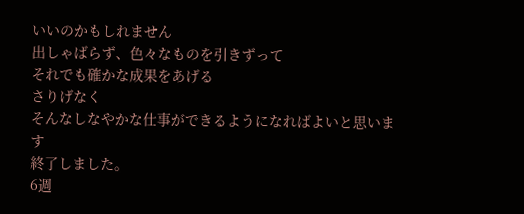いいのかもしれません
出しゃばらず、色々なものを引きずって
それでも確かな成果をあげる
さりげなく
そんなしなやかな仕事ができるようになればよいと思います
終了しました。
6週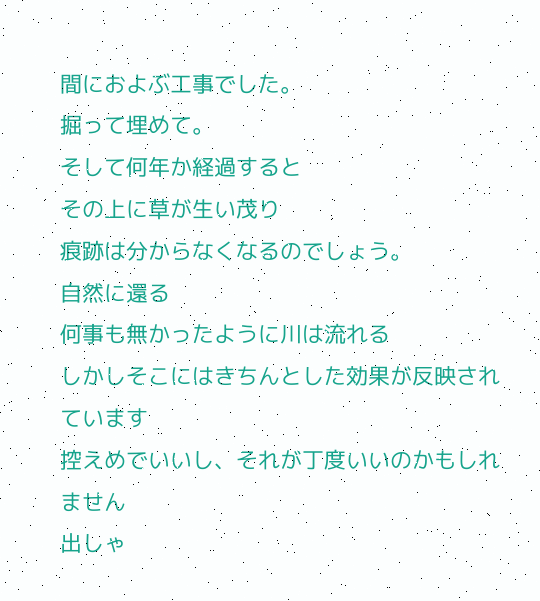間におよぶ工事でした。
掘って埋めて。
そして何年か経過すると
その上に草が生い茂り
痕跡は分からなくなるのでしょう。
自然に還る
何事も無かったように川は流れる
しかしそこにはきちんとした効果が反映されています
控えめでいいし、それが丁度いいのかもしれません
出しゃ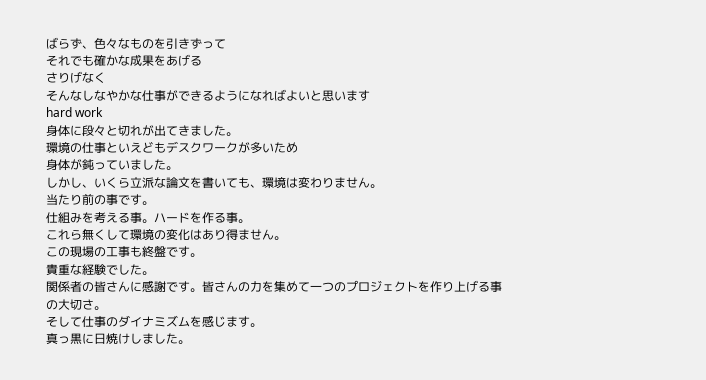ばらず、色々なものを引きずって
それでも確かな成果をあげる
さりげなく
そんなしなやかな仕事ができるようになればよいと思います
hard work
身体に段々と切れが出てきました。
環境の仕事といえどもデスクワークが多いため
身体が鈍っていました。
しかし、いくら立派な論文を書いても、環境は変わりません。
当たり前の事です。
仕組みを考える事。ハードを作る事。
これら無くして環境の変化はあり得ません。
この現場の工事も終盤です。
貴重な経験でした。
関係者の皆さんに感謝です。皆さんの力を集めて一つのプロジェクトを作り上げる事の大切さ。
そして仕事のダイナミズムを感じます。
真っ黒に日焼けしました。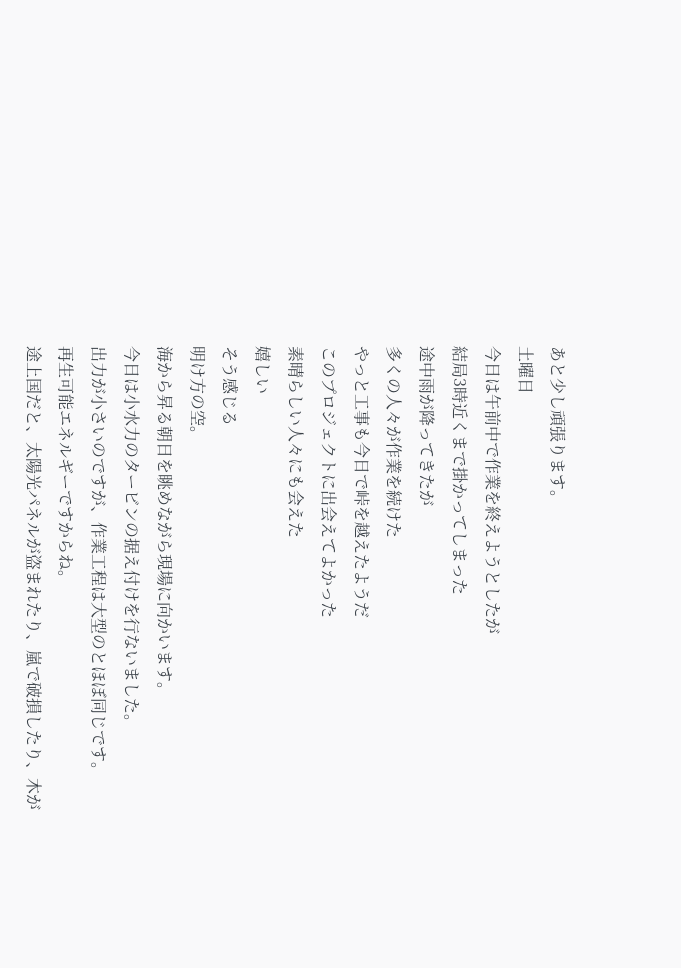あと少し頑張ります。
土曜日
今日は午前中で作業を終えようとしたが
結局3時近くまで掛かってしまった
途中雨が降ってきたが
多くの人々が作業を続けた
やっと工事も今日で峠を越えたようだ
このプロジェクトに出会えてよかった
素晴らしい人々にも会えた
嬉しい
そう感じる
明け方の空。
海から昇る朝日を眺めながら現場に向かいます。
今日は小水力のタービンの据え付けを行ないました。
出力が小さいのですが、作業工程は大型のとほぼ同じです。
再生可能エネルギーですからね。
途上国だと、太陽光パネルが盗まれたり、嵐で破損したり、木が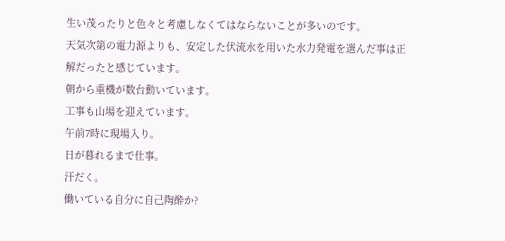生い茂ったりと色々と考慮しなくてはならないことが多いのです。
天気次第の電力源よりも、安定した伏流水を用いた水力発電を選んだ事は正解だったと感じています。
朝から重機が数台動いています。
工事も山場を迎えています。
午前7時に現場入り。
日が暮れるまで仕事。
汗だく。
働いている自分に自己陶酔か?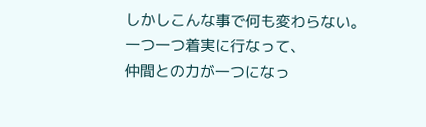しかしこんな事で何も変わらない。
一つ一つ着実に行なって、
仲間との力が一つになっ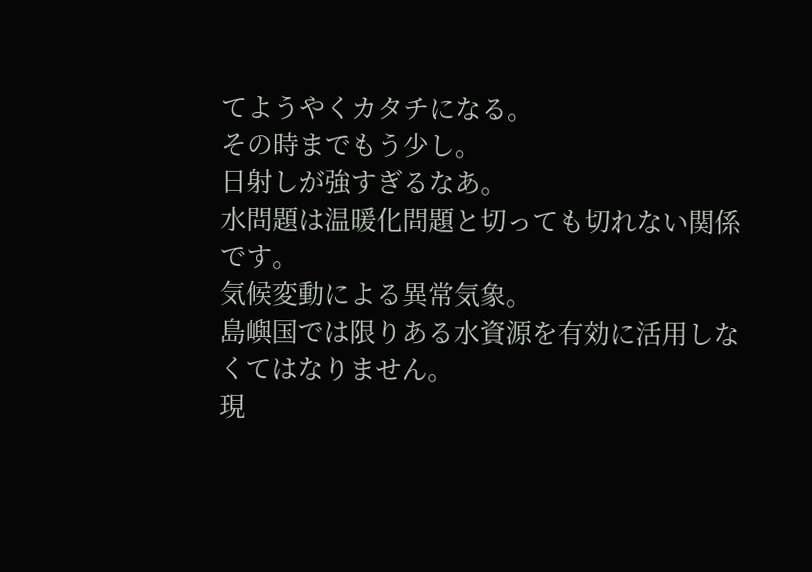てようやくカタチになる。
その時までもう少し。
日射しが強すぎるなあ。
水問題は温暖化問題と切っても切れない関係です。
気候変動による異常気象。
島嶼国では限りある水資源を有効に活用しなくてはなりません。
現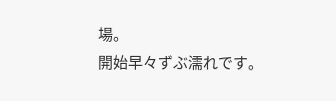場。
開始早々ずぶ濡れです。